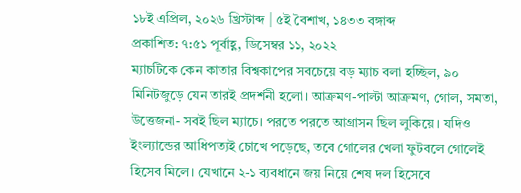১৮ই এপ্রিল, ২০২৬ খ্রিস্টাব্দ | ৫ই বৈশাখ, ১৪৩৩ বঙ্গাব্দ
প্রকাশিত: ৭:৫১ পূর্বাহ্ণ, ডিসেম্বর ১১, ২০২২
ম্যাচটিকে কেন কাতার বিশ্বকাপের সবচেয়ে বড় ম্যাচ বলা হচ্ছিল, ৯০ মিনিটজুড়ে যেন তারই প্রদর্শনী হলো। আক্রমণ-পাল্টা আক্রমণ, গোল, সমতা, উত্তেজনা- সবই ছিল ম্যাচে। পরতে পরতে আগ্রাসন ছিল লুকিয়ে। যদিও ইংল্যান্ডের আধিপত্যই চোখে পড়েছে, তবে গোলের খেলা ফুটবলে গোলেই হিসেব মিলে। যেখানে ২-১ ব্যবধানে জয় নিয়ে শেষ দল হিসেবে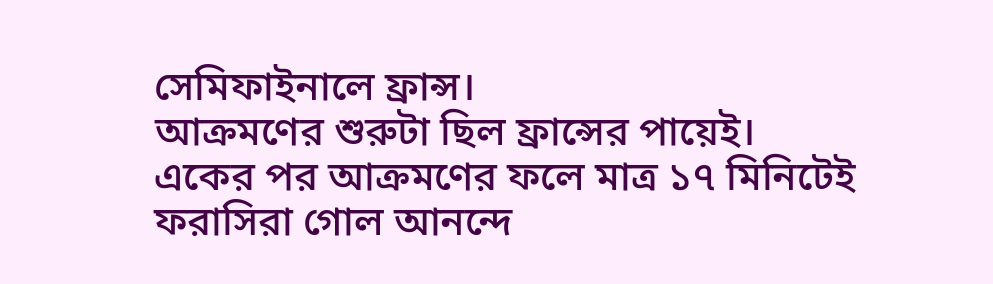সেমিফাইনালে ফ্রান্স।
আক্রমণের শুরুটা ছিল ফ্রান্সের পায়েই। একের পর আক্রমণের ফলে মাত্র ১৭ মিনিটেই ফরাসিরা গোল আনন্দে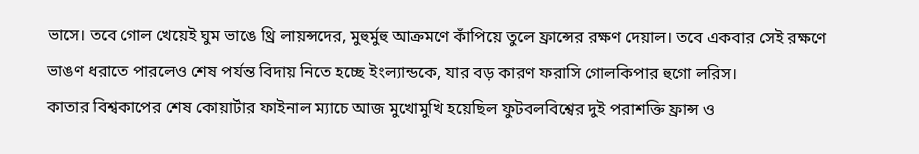ভাসে। তবে গোল খেয়েই ঘুম ভাঙে থ্রি লায়ন্সদের, মুহুর্মুহু আক্রমণে কাঁপিয়ে তুলে ফ্রান্সের রক্ষণ দেয়াল। তবে একবার সেই রক্ষণে ভাঙণ ধরাতে পারলেও শেষ পর্যন্ত বিদায় নিতে হচ্ছে ইংল্যান্ডকে, যার বড় কারণ ফরাসি গোলকিপার হুগো লরিস।
কাতার বিশ্বকাপের শেষ কোয়ার্টার ফাইনাল ম্যাচে আজ মুখোমুখি হয়েছিল ফুটবলবিশ্বের দুই পরাশক্তি ফ্রান্স ও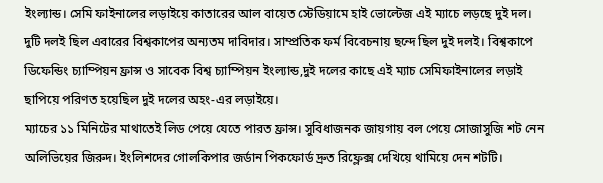ইংল্যান্ড। সেমি ফাইনালের লড়াইয়ে কাতারের আল বায়েত স্টেডিয়ামে হাই ভোল্টেজ এই ম্যাচে লড়ছে দুই দল।
দুটি দলই ছিল এবারের বিশ্বকাপের অন্যতম দাবিদার। সাম্প্রতিক ফর্ম বিবেচনায় ছন্দে ছিল দুই দলই। বিশ্বকাপে ডিফেন্ডিং চ্যাম্পিয়ন ফ্রান্স ও সাবেক বিশ্ব চ্যাম্পিয়ন ইংল্যান্ড,দুই দলের কাছে এই ম্যাচ সেমিফাইনালের লড়াই ছাপিয়ে পরিণত হয়েছিল দুই দলের অহং-এর লড়াইয়ে।
ম্যাচের ১১ মিনিটের মাথাতেই লিড পেয়ে যেতে পারত ফ্রান্স। সুবিধাজনক জায়গায় বল পেয়ে সোজাসুজি শট নেন অলিভিয়ের জিরুদ। ইংলিশদের গোলকিপার জর্ডান পিকফোর্ড দ্রুত রিফ্লেক্স দেখিয়ে থামিয়ে দেন শটটি।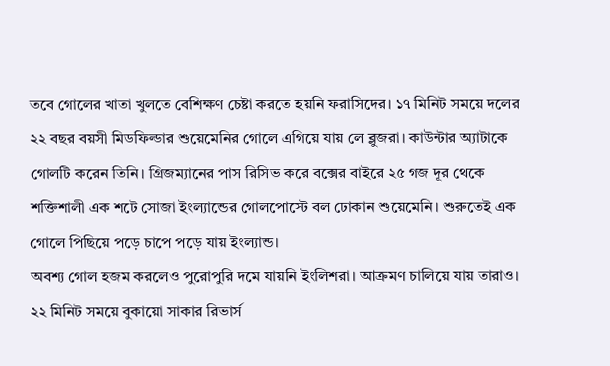তবে গোলের খাতা খুলতে বেশিক্ষণ চেষ্টা করতে হয়নি ফরাসিদের। ১৭ মিনিট সময়ে দলের ২২ বছর বয়সী মিডফিল্ডার শুয়েমেনির গোলে এগিয়ে যায় লে ব্লুজরা। কাউন্টার অ্যাটাকে গোলটি করেন তিনি। গ্রিজম্যানের পাস রিসিভ করে বক্সের বাইরে ২৫ গজ দূর থেকে শক্তিশালী এক শটে সোজা ইংল্যান্ডের গোলপোস্টে বল ঢোকান শুয়েমেনি। শুরুতেই এক গোলে পিছিয়ে পড়ে চাপে পড়ে যায় ইংল্যান্ড।
অবশ্য গোল হজম করলেও পুরোপুরি দমে যায়নি ইংলিশরা। আক্রমণ চালিয়ে যায় তারাও। ২২ মিনিট সময়ে বুকায়ো সাকার রিভার্স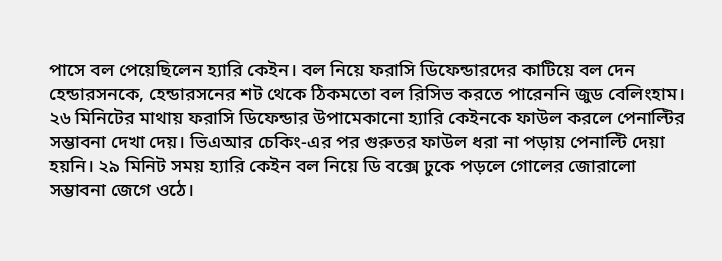পাসে বল পেয়েছিলেন হ্যারি কেইন। বল নিয়ে ফরাসি ডিফেন্ডারদের কাটিয়ে বল দেন হেন্ডারসনকে, হেন্ডারসনের শট থেকে ঠিকমতো বল রিসিভ করতে পারেননি জুড বেলিংহাম।
২৬ মিনিটের মাথায় ফরাসি ডিফেন্ডার উপামেকানো হ্যারি কেইনকে ফাউল করলে পেনাল্টির সম্ভাবনা দেখা দেয়। ভিএআর চেকিং-এর পর গুরুতর ফাউল ধরা না পড়ায় পেনাল্টি দেয়া হয়নি। ২৯ মিনিট সময় হ্যারি কেইন বল নিয়ে ডি বক্সে ঢুকে পড়লে গোলের জোরালো সম্ভাবনা জেগে ওঠে।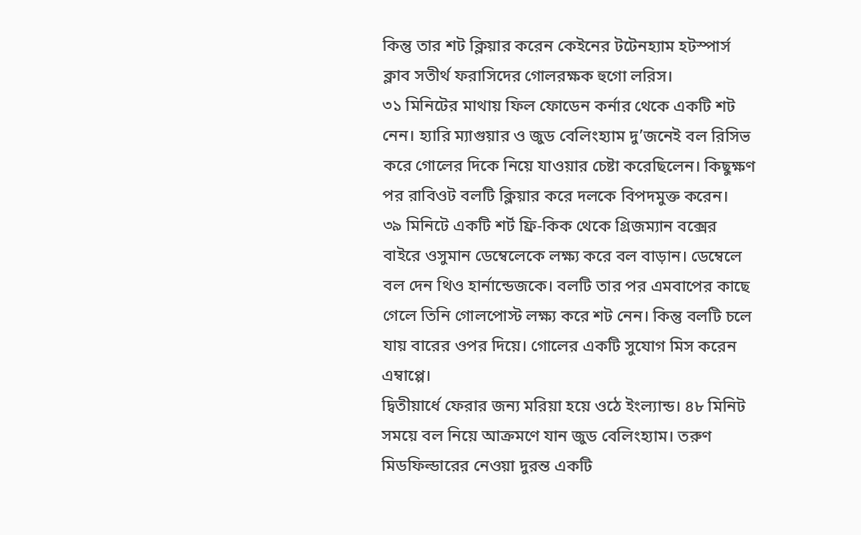কিন্তু তার শট ক্লিয়ার করেন কেইনের টটেনহ্যাম হটস্পার্স ক্লাব সতীর্থ ফরাসিদের গোলরক্ষক হুগো লরিস।
৩১ মিনিটের মাথায় ফিল ফোডেন কর্নার থেকে একটি শট নেন। হ্যারি ম্যাগুয়ার ও জুড বেলিংহ্যাম দু’জনেই বল রিসিভ করে গোলের দিকে নিয়ে যাওয়ার চেষ্টা করেছিলেন। কিছুক্ষণ পর রাবিওট বলটি ক্লিয়ার করে দলকে বিপদমুক্ত করেন।
৩৯ মিনিটে একটি শর্ট ফ্রি-কিক থেকে গ্রিজম্যান বক্সের বাইরে ওসুমান ডেম্বেলেকে লক্ষ্য করে বল বাড়ান। ডেম্বেলে বল দেন থিও হার্নান্ডেজকে। বলটি তার পর এমবাপের কাছে গেলে তিনি গোলপোস্ট লক্ষ্য করে শট নেন। কিন্তু বলটি চলে যায় বারের ওপর দিয়ে। গোলের একটি সুযোগ মিস করেন এম্বাপ্পে।
দ্বিতীয়ার্ধে ফেরার জন্য মরিয়া হয়ে ওঠে ইংল্যান্ড। ৪৮ মিনিট সময়ে বল নিয়ে আক্রমণে যান জুড বেলিংহ্যাম। তরুণ মিডফিল্ডারের নেওয়া দুরন্ত একটি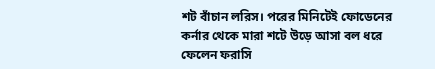শট বাঁচান লরিস। পরের মিনিটেই ফোডেনের কর্নার থেকে মারা শটে উড়ে আসা বল ধরে ফেলেন ফরাসি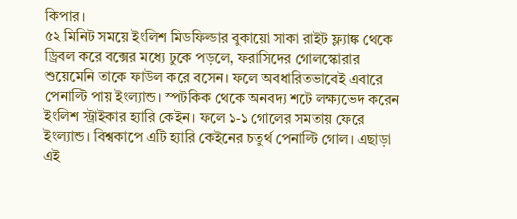কিপার।
৫২ মিনিট সময়ে ইংলিশ মিডফিল্ডার বুকায়ো সাকা রাইট ফ্ল্যাঙ্ক থেকে ড্রিবল করে বক্সের মধ্যে ঢুকে পড়লে, ফরাসিদের গোলস্কোরার শুয়েমেনি তাকে ফাউল করে বসেন। ফলে অবধারিতভাবেই এবারে পেনাল্টি পায় ইংল্যান্ড। স্পটকিক থেকে অনবদ্য শটে লক্ষ্যভেদ করেন ইংলিশ স্ট্রাইকার হ্যারি কেইন। ফলে ১-১ গোলের সমতায় ফেরে ইংল্যান্ড। বিশ্বকাপে এটি হ্যারি কেইনের চতুর্থ পেনাল্টি গোল। এছাড়া এই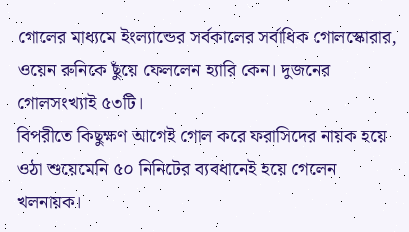গোলের মাধ্যমে ইংল্যান্ডের সর্বকালের সর্বাধিক গোলস্কোরার, ওয়েন রুনিকে ছুঁয়ে ফেললেন হ্যারি কেন। দুজনের গোলসংখ্যাই ৫৩টি।
বিপরীতে কিছুক্ষণ আগেই গোল করে ফরাসিদের নায়ক হয়ে ওঠা শুয়েমেনি ৫০ নিনিটের ব্যবধানেই হয়ে গেলেন খলনায়ক।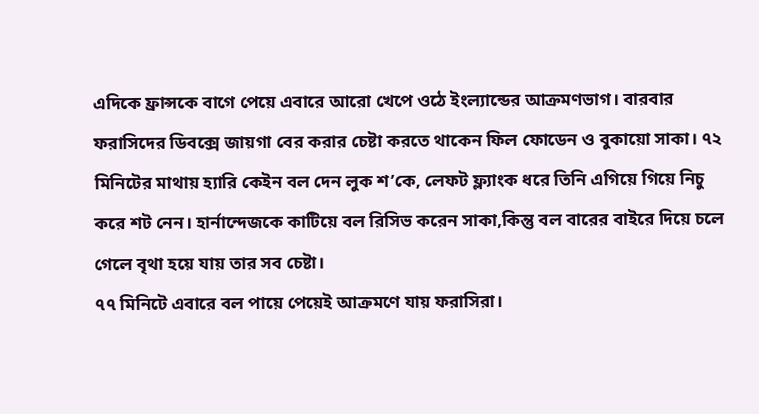এদিকে ফ্রান্সকে বাগে পেয়ে এবারে আরো খেপে ওঠে ইংল্যান্ডের আক্রমণভাগ। বারবার ফরাসিদের ডিবক্সে জায়গা বের করার চেষ্টা করতে থাকেন ফিল ফোডেন ও বুকায়ো সাকা। ৭২ মিনিটের মাথায় হ্যারি কেইন বল দেন লুক শ’কে, লেফট ফ্ল্যাংক ধরে তিনি এগিয়ে গিয়ে নিচু করে শট নেন। হার্নান্দেজকে কাটিয়ে বল রিসিভ করেন সাকা,কিন্তু বল বারের বাইরে দিয়ে চলে গেলে বৃথা হয়ে যায় তার সব চেষ্টা।
৭৭ মিনিটে এবারে বল পায়ে পেয়েই আক্রমণে যায় ফরাসিরা।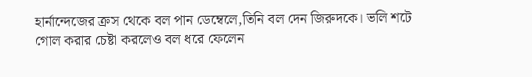হার্নান্দেজের ক্রস থেকে বল পান ডেম্বেলে,তিনি বল দেন জিরুদকে। ভলি শটে গোল করার চেষ্টা করলেও বল ধরে ফেলেন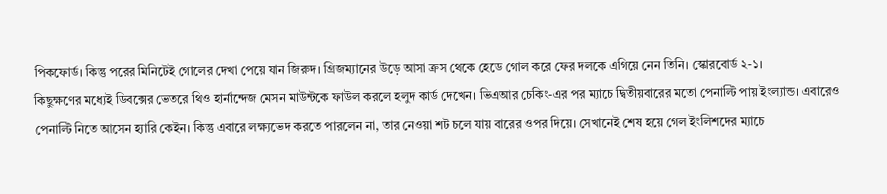পিকফোর্ড। কিন্তু পরের মিনিটেই গোলের দেখা পেয়ে যান জিরুদ। গ্রিজম্যানের উড়ে আসা ক্রস থেকে হেডে গোল করে ফের দলকে এগিয়ে নেন তিনি। স্কোরবোর্ড ২-১।
কিছুক্ষণের মধ্যেই ডিবক্সের ভেতরে থিও হার্নান্দেজ মেসন মাউন্টকে ফাউল করলে হলুদ কার্ড দেখেন। ভিএআর চেকিং-এর পর ম্যাচে দ্বিতীয়বারের মতো পেনাল্টি পায় ইংল্যান্ড। এবারেও পেনাল্টি নিতে আসেন হ্যারি কেইন। কিন্তু এবারে লক্ষ্যভেদ করতে পারলেন না, তার নেওয়া শট চলে যায় বারের ওপর দিয়ে। সেখানেই শেষ হয়ে গেল ইংলিশদের ম্যাচে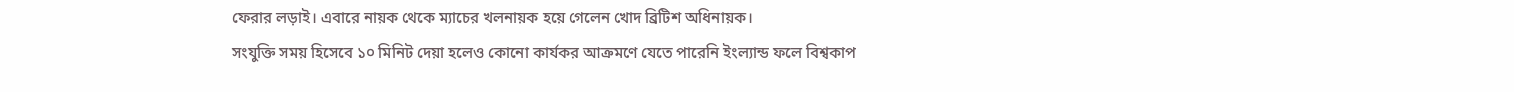ফেরার লড়াই। এবারে নায়ক থেকে ম্যাচের খলনায়ক হয়ে গেলেন খোদ ব্রিটিশ অধিনায়ক।
সংযুক্তি সময় হিসেবে ১০ মিনিট দেয়া হলেও কোনো কার্যকর আক্রমণে যেতে পারেনি ইংল্যান্ড ফলে বিশ্বকাপ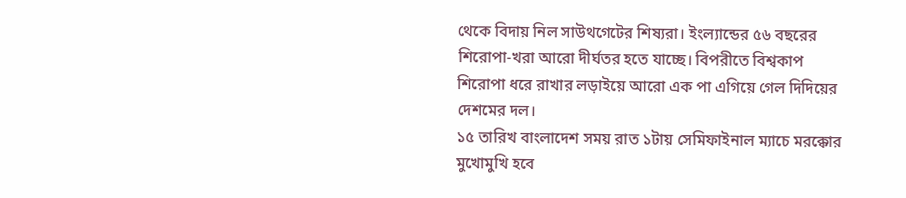থেকে বিদায় নিল সাউথগেটের শিষ্যরা। ইংল্যান্ডের ৫৬ বছরের শিরোপা-খরা আরো দীর্ঘতর হতে যাচ্ছে। বিপরীতে বিশ্বকাপ শিরোপা ধরে রাখার লড়াইয়ে আরো এক পা এগিয়ে গেল দিদিয়ের দেশমের দল।
১৫ তারিখ বাংলাদেশ সময় রাত ১টায় সেমিফাইনাল ম্যাচে মরক্কোর মুখোমুখি হবে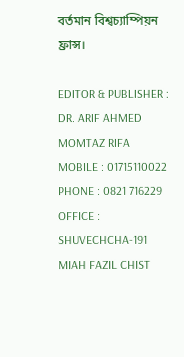বর্তমান বিশ্বচ্যাম্পিয়ন ফ্রান্স।

EDITOR & PUBLISHER :
DR. ARIF AHMED MOMTAZ RIFA
MOBILE : 01715110022
PHONE : 0821 716229
OFFICE : SHUVECHCHA-191
MIAH FAZIL CHIST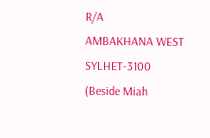R/A
AMBAKHANA WEST
SYLHET-3100
(Beside Miah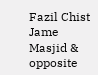Fazil Chist Jame Masjid & opposite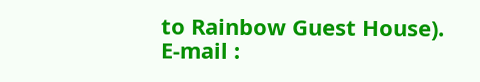to Rainbow Guest House).
E-mail :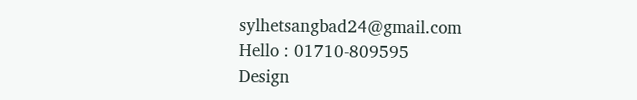sylhetsangbad24@gmail.com
Hello : 01710-809595
Design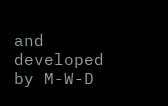and developed by M-W-D